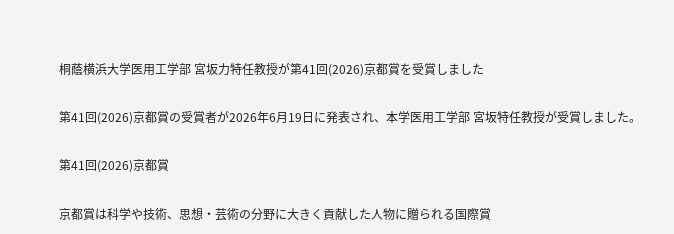桐蔭横浜大学医用工学部 宮坂力特任教授が第41回(2026)京都賞を受賞しました

第41回(2026)京都賞の受賞者が2026年6月19日に発表され、本学医用工学部 宮坂特任教授が受賞しました。

第41回(2026)京都賞

京都賞は科学や技術、思想・芸術の分野に大きく貢献した人物に贈られる国際賞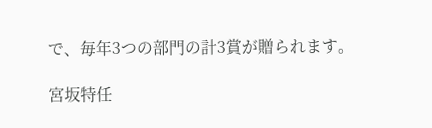で、毎年3つの部門の計3賞が贈られます。

宮坂特任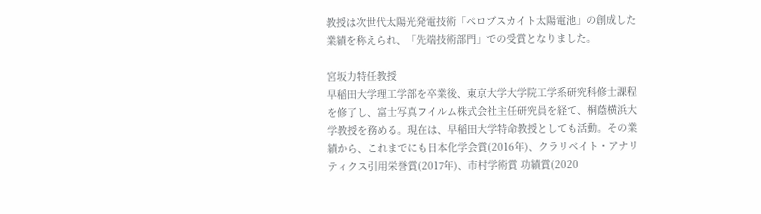教授は次世代太陽光発電技術「ペロブスカイト太陽電池」の創成した業績を称えられ、「先端技術部門」での受賞となりました。

宮坂力特任教授
早稲田大学理工学部を卒業後、東京大学大学院工学系研究科修士課程を修了し、富士写真フイルム株式会社主任研究員を経て、桐蔭横浜大学教授を務める。現在は、早稲田大学特命教授としても活動。その業績から、これまでにも日本化学会賞(2016年)、クラリベイト・アナリティクス引用栄誉賞(2017年)、市村学術賞 功績賞(2020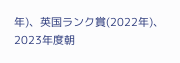年)、英国ランク賞(2022年)、2023年度朝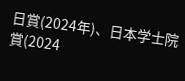日賞(2024年)、日本学士院賞(2024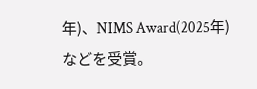年)、NIMS Award(2025年)などを受賞。